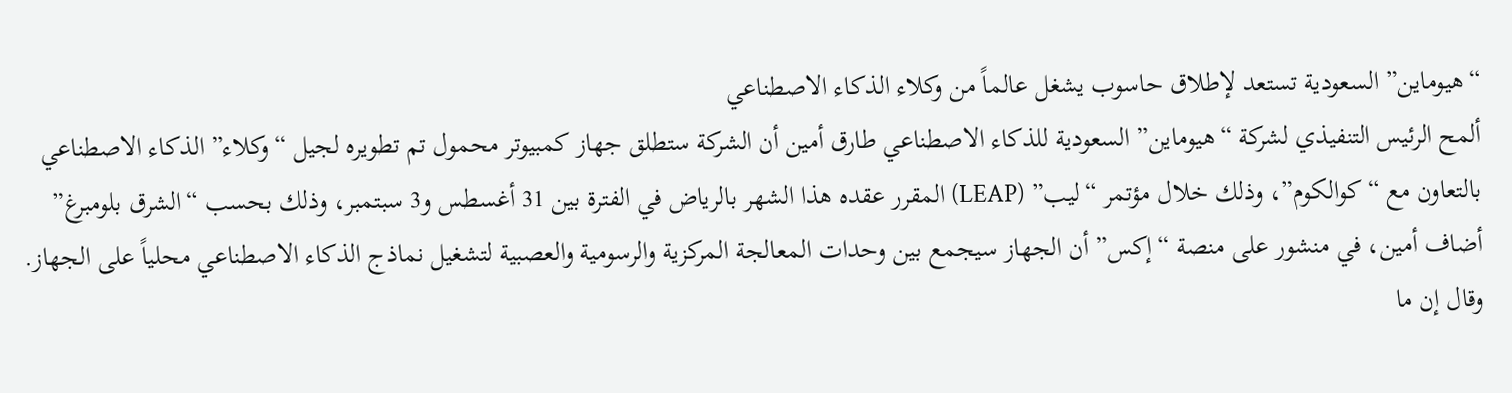“هيوماين” السعودية تستعد لإطلاق حاسوب يشغل عالماً من وكلاء الذكاء الاصطناعي
ألمح الرئيس التنفيذي لشركة “هيوماين” السعودية للذكاء الاصطناعي طارق أمين أن الشركة ستطلق جهاز كمبيوتر محمول تم تطويره لجيل “وكلاء” الذكاء الاصطناعي بالتعاون مع “كوالكوم”، وذلك خلال مؤتمر “ليب” (LEAP) المقرر عقده هذا الشهر بالرياض في الفترة بين 31 أغسطس و3 سبتمبر، وذلك بحسب “الشرق بلومبرغ”
أضاف أمين، في منشور على منصة “إكس” أن الجهاز سيجمع بين وحدات المعالجة المركزية والرسومية والعصبية لتشغيل نماذج الذكاء الاصطناعي محلياً على الجهاز.
وقال إن ما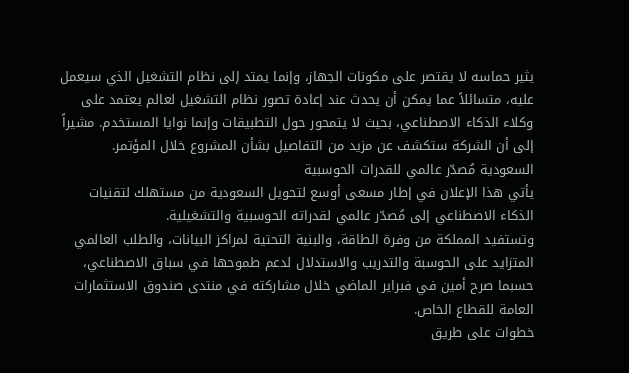يثير حماسه لا يقتصر على مكونات الجهاز، وإنما يمتد إلى نظام التشغيل الذي سيعمل عليه، متسائلاً عما يمكن أن يحدث عند إعادة تصور نظام التشغيل لعالم يعتمد على وكلاء الذكاء الاصطناعي، بحيث لا يتمحور حول التطبيقات وإنما نوايا المستخدم. مشيراً إلى أن الشركة ستكشف عن مزيد من التفاصيل بشأن المشروع خلال المؤتمر.
السعودية مُصدّر عالمي للقدرات الحوسبية
يأتي هذا الإعلان في إطار مسعى أوسع لتحويل السعودية من مستهلك لتقنيات الذكاء الاصطناعي إلى مُصدّر عالمي لقدراته الحوسبية والتشغيلية.
وتستفيد المملكة من وفرة الطاقة، والبنية التحتية لمراكز البيانات، والطلب العالمي المتزايد على الحوسبة والتدريب والاستدلال لدعم طموحها في سباق الاصطناعي، حسبما صرح أمين في فبراير الماضي خلال مشاركته في منتدى صندوق الاستثمارات العامة للقطاع الخاص.
خطوات على طريق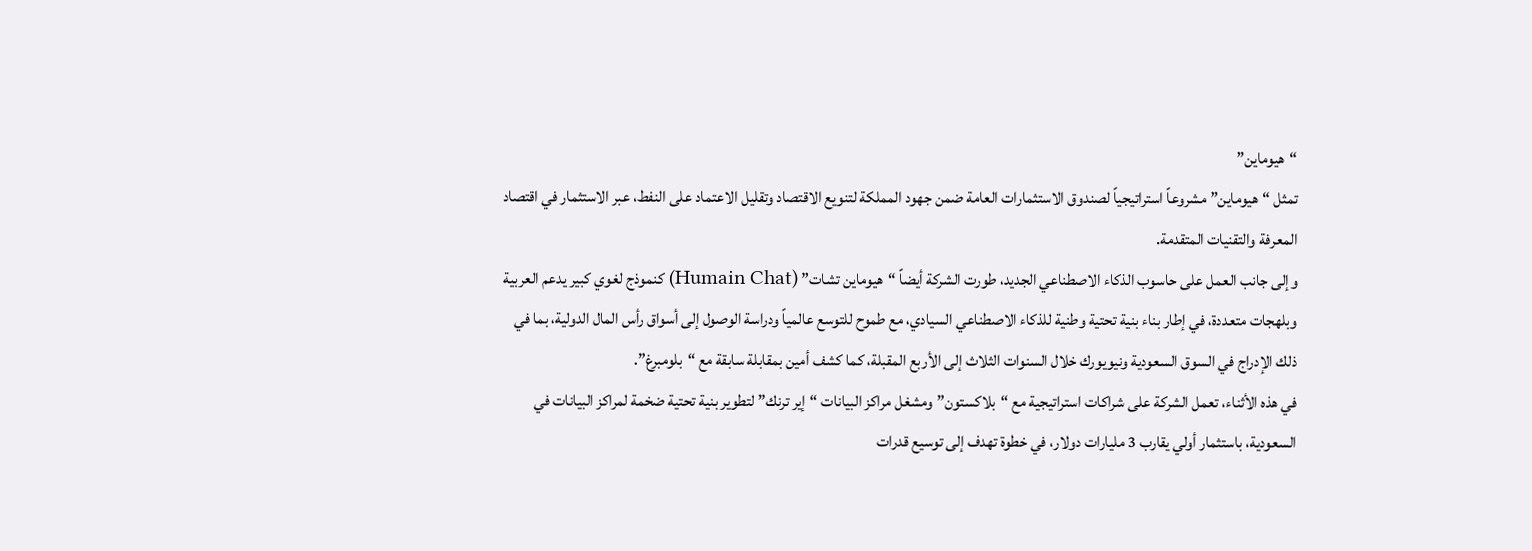“هيوماين”
تمثل “هيوماين” مشروعاً استراتيجياً لصندوق الاستثمارات العامة ضمن جهود المملكة لتنويع الاقتصاد وتقليل الاعتماد على النفط، عبر الاستثمار في اقتصاد المعرفة والتقنيات المتقدمة.
وإلى جانب العمل على حاسوب الذكاء الاصطناعي الجديد، طورت الشركة أيضاً “هيوماين تشات” (Humain Chat) كنموذج لغوي كبير يدعم العربية وبلهجات متعددة، في إطار بناء بنية تحتية وطنية للذكاء الاصطناعي السيادي، مع طموح للتوسع عالمياً ودراسة الوصول إلى أسواق رأس المال الدولية، بما في ذلك الإدراج في السوق السعودية ونيويورك خلال السنوات الثلاث إلى الأربع المقبلة، كما كشف أمين بمقابلة سابقة مع “بلومبرغ”.
في هذه الأثناء، تعمل الشركة على شراكات استراتيجية مع “بلاكستون” ومشغل مراكز البيانات “إير ترنك” لتطوير بنية تحتية ضخمة لمراكز البيانات في السعودية، باستثمار أولي يقارب 3 مليارات دولار، في خطوة تهدف إلى توسيع قدرات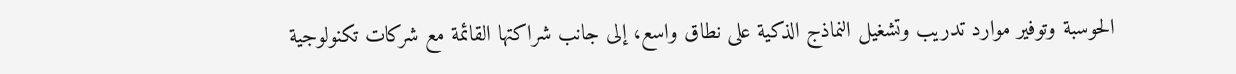الحوسبة وتوفير موارد تدريب وتشغيل النماذج الذكية على نطاق واسع، إلى جانب شراكتها القائمة مع شركات تكنولوجية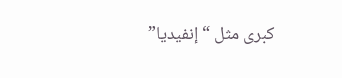كبرى مثل “إنفيديا”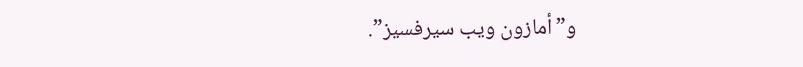و”أمازون ويب سيرفسيز”.